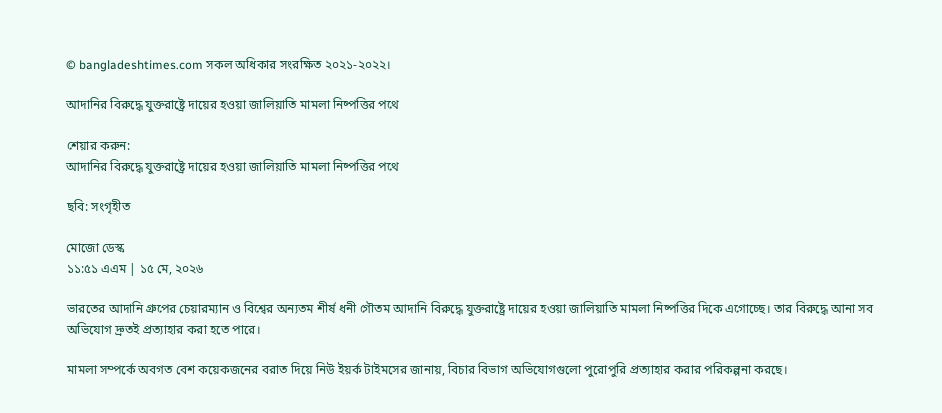© bangladeshtimes.com সকল অধিকার সংরক্ষিত ২০২১-২০২২।

আদানির বিরুদ্ধে যুক্তরাষ্ট্রে দায়ের হওয়া জালিয়াতি মামলা নিষ্পত্তির পথে

শেয়ার করুন:
আদানির বিরুদ্ধে যুক্তরাষ্ট্রে দায়ের হওয়া জালিয়াতি মামলা নিষ্পত্তির পথে

ছবি: সংগৃহীত

মোজো ডেস্ক
১১:৫১ এএম | ১৫ মে, ২০২৬

ভারতের আদানি গ্রুপের চেয়ারম্যান ও বিশ্বের অন্যতম শীর্ষ ধনী গৌতম আদানি বিরুদ্ধে যুক্তরাষ্ট্রে দায়ের হওয়া জালিয়াতি মামলা নিষ্পত্তির দিকে এগোচ্ছে। তার বিরুদ্ধে আনা সব অভিযোগ দ্রুতই প্রত্যাহার করা হতে পারে।

মামলা সম্পর্কে অবগত বেশ কয়েকজনের বরাত দিয়ে নিউ ইয়র্ক টাইমসের জানায়, বিচার বিভাগ অভিযোগগুলো পুরোপুরি প্রত্যাহার করার পরিকল্পনা করছে।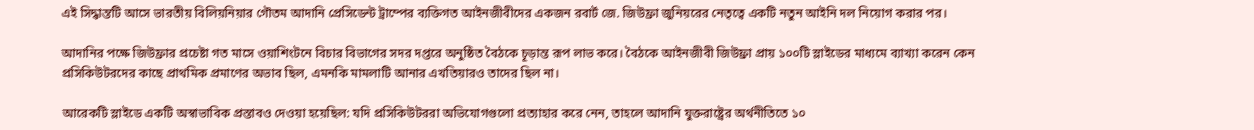এই সিদ্ধান্তটি আসে ভারতীয় বিলিয়নিয়ার গৌতম আদানি প্রেসিডেন্ট ট্রাম্পের ব্যক্তিগত আইনজীবীদের একজন রবার্ট জে. জিউফ্রা জুনিয়রের নেতৃত্বে একটি নতুন আইনি দল নিয়োগ করার পর।

আদানির পক্ষে জিউফ্রার প্রচেষ্টা গত মাসে ওয়াশিংটনে বিচার বিভাগের সদর দপ্তরে অনুষ্ঠিত বৈঠকে চূড়ান্ত রূপ লাভ করে। বৈঠকে আইনজীবী জিউফ্রা প্রায় ১০০টি স্লাইডের মাধ্যমে ব্যাখ্যা করেন কেন প্রসিকিউটরদের কাছে প্রাথমিক প্রমাণের অভাব ছিল, এমনকি মামলাটি আনার এখতিয়ারও তাদের ছিল না।

আরেকটি স্লাইডে একটি অস্বাভাবিক প্রস্তাবও দেওয়া হয়েছিল: যদি প্রসিকিউটররা অভিযোগগুলো প্রত্যাহার করে নেন, তাহলে আদানি যুক্তরাষ্ট্রের অর্থনীতিতে ১০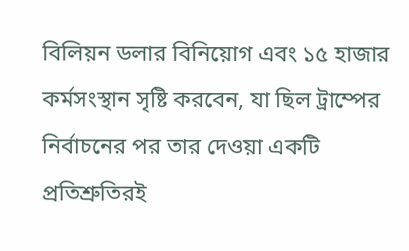বিলিয়ন ডলার বিনিয়োগ এবং ১৫ হাজার কর্মসংস্থান সৃষ্টি করবেন, যা ছিল ট্রাম্পের নির্বাচনের পর তার দেওয়া একটি প্রতিশ্রুতিরই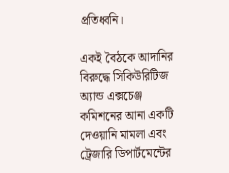প্রতিধ্বনি।

একই বৈঠকে আদানির বিরুদ্ধে সিকিউরিটিজ অ্যান্ড এক্সচেঞ্জ কমিশনের আনা একটি দেওয়ানি মামলা এবং ট্রেজারি ডিপার্টমেন্টের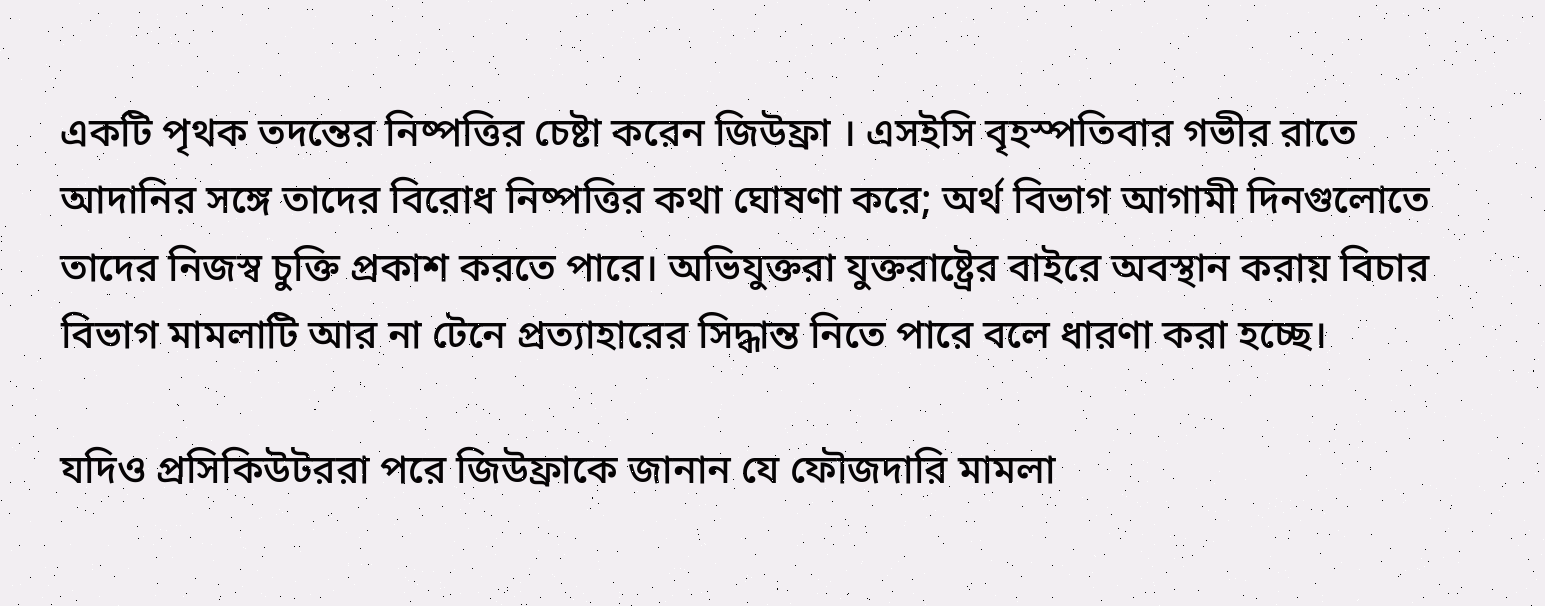একটি পৃথক তদন্তের নিষ্পত্তির চেষ্টা করেন জিউফ্রা । এসইসি বৃহস্পতিবার গভীর রাতে আদানির সঙ্গে তাদের বিরোধ নিষ্পত্তির কথা ঘোষণা করে; অর্থ বিভাগ আগামী দিনগুলোতে তাদের নিজস্ব চুক্তি প্রকাশ করতে পারে। অভিযুক্তরা যুক্তরাষ্ট্রের বাইরে অবস্থান করায় বিচার বিভাগ মামলাটি আর না টেনে প্রত্যাহারের সিদ্ধান্ত নিতে পারে বলে ধারণা করা হচ্ছে।

যদিও প্রসিকিউটররা পরে জিউফ্রাকে জানান যে ফৌজদারি মামলা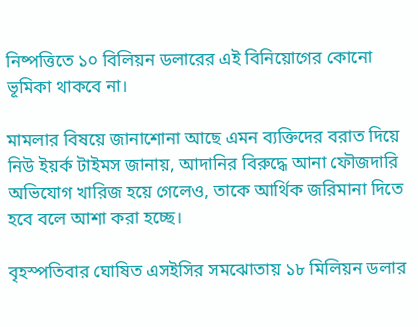নিষ্পত্তিতে ১০ বিলিয়ন ডলারের এই বিনিয়োগের কোনো ভূমিকা থাকবে না।

মামলার বিষয়ে জানাশোনা আছে এমন ব্যক্তিদের বরাত দিয়ে নিউ ইয়র্ক টাইমস জানায়, আদানির বিরুদ্ধে আনা ফৌজদারি অভিযোগ খারিজ হয়ে গেলেও, তাকে আর্থিক জরিমানা দিতে হবে বলে আশা করা হচ্ছে।

বৃহস্পতিবার ঘোষিত এসইসির সমঝোতায় ১৮ মিলিয়ন ডলার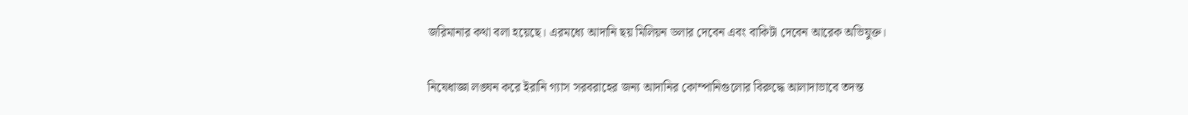জরিমানার কথা বলা হয়েছে। এরমধ্যে আদানি ছয় মিলিয়ন ডলার দেবেন এবং বাকিটা দেবেন আরেক অভিযুক্ত।

নিষেধাজ্ঞা লঙ্ঘন করে ইরানি গ্যাস সরবরাহের জন্য আদানির কোম্পানিগুলোর বিরুদ্ধে আলাদাভাবে তদন্ত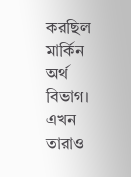করছিল মার্কিন অর্থ বিভাগ। এখন তারাও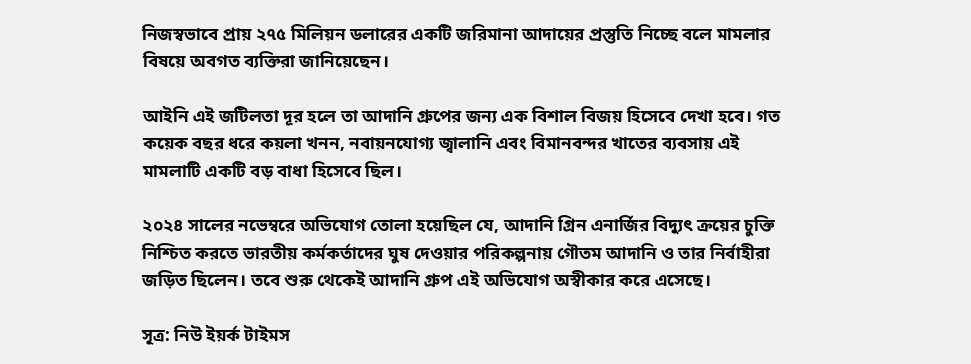নিজস্বভাবে প্রায় ২৭৫ মিলিয়ন ডলারের একটি জরিমানা আদায়ের প্রস্তুতি নিচ্ছে বলে মামলার বিষয়ে অবগত ব্যক্তিরা জানিয়েছেন।

আইনি এই জটিলতা দূর হলে তা আদানি গ্রুপের জন্য এক বিশাল বিজয় হিসেবে দেখা হবে। গত কয়েক বছর ধরে কয়লা খনন, নবায়নযোগ্য জ্বালানি এবং বিমানবন্দর খাতের ব্যবসায় এই মামলাটি একটি বড় বাধা হিসেবে ছিল।

২০২৪ সালের নভেম্বরে অভিযোগ তোলা হয়েছিল যে, আদানি গ্রিন এনার্জির বিদ্যুৎ ক্রয়ের চুক্তি নিশ্চিত করতে ভারতীয় কর্মকর্তাদের ঘুষ দেওয়ার পরিকল্পনায় গৌতম আদানি ও তার নির্বাহীরা জড়িত ছিলেন। তবে শুরু থেকেই আদানি গ্রুপ এই অভিযোগ অস্বীকার করে এসেছে।

সূত্র: নিউ ইয়র্ক টাইমস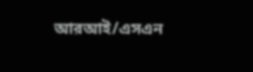আরআই/এসএন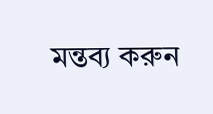মন্তব্য করুন